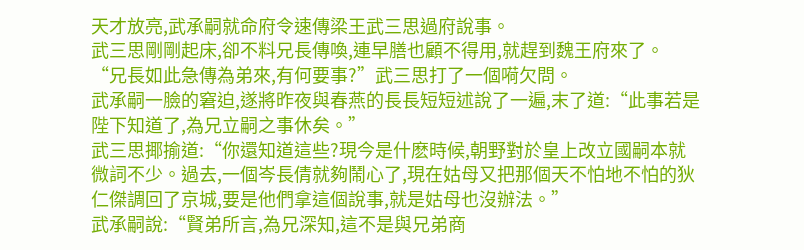天才放亮,武承嗣就命府令速傳梁王武三思過府說事。
武三思剛剛起床,卻不料兄長傳喚,連早膳也顧不得用,就趕到魏王府來了。
“兄長如此急傳為弟來,有何要事?”武三思打了一個嗬欠問。
武承嗣一臉的窘迫,遂將昨夜與春燕的長長短短述說了一遍,末了道:“此事若是陛下知道了,為兄立嗣之事休矣。”
武三思揶揄道:“你還知道這些?現今是什麽時候,朝野對於皇上改立國嗣本就微詞不少。過去,一個岑長倩就夠鬧心了,現在姑母又把那個天不怕地不怕的狄仁傑調回了京城,要是他們拿這個說事,就是姑母也沒辦法。”
武承嗣說:“賢弟所言,為兄深知,這不是與兄弟商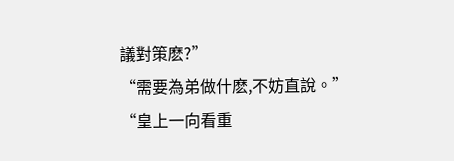議對策麽?”
“需要為弟做什麽,不妨直說。”
“皇上一向看重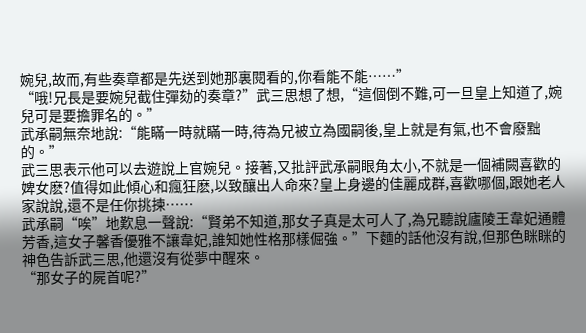婉兒,故而,有些奏章都是先送到她那裏閱看的,你看能不能……”
“哦!兄長是要婉兒截住彈劾的奏章?”武三思想了想,“這個倒不難,可一旦皇上知道了,婉兒可是要擔罪名的。”
武承嗣無奈地說:“能瞞一時就瞞一時,待為兄被立為國嗣後,皇上就是有氣,也不會廢黜的。”
武三思表示他可以去遊說上官婉兒。接著,又批評武承嗣眼角太小,不就是一個補闕喜歡的婢女麽?值得如此傾心和瘋狂麽,以致釀出人命來?皇上身邊的佳麗成群,喜歡哪個,跟她老人家說說,還不是任你挑揀……
武承嗣“唉”地歎息一聲說:“賢弟不知道,那女子真是太可人了,為兄聽說廬陵王韋妃通體芳香,這女子馨香優雅不讓韋妃,誰知她性格那樣倔強。”下麵的話他沒有說,但那色眯眯的神色告訴武三思,他還沒有從夢中醒來。
“那女子的屍首呢?”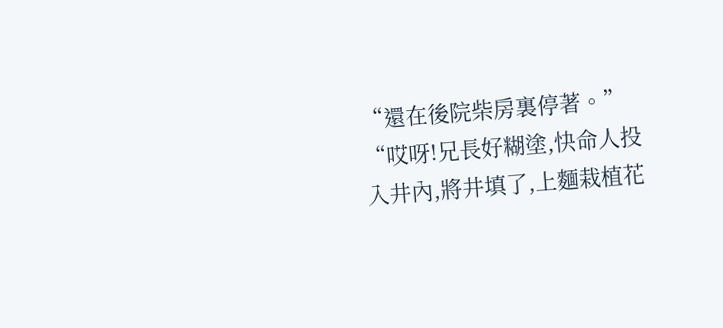“還在後院柴房裏停著。”
“哎呀!兄長好糊塗,快命人投入井內,將井填了,上麵栽植花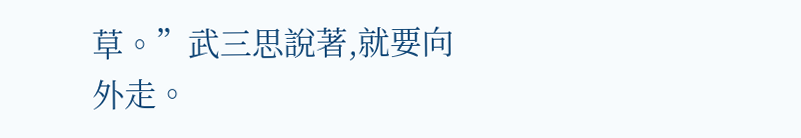草。”武三思說著,就要向外走。